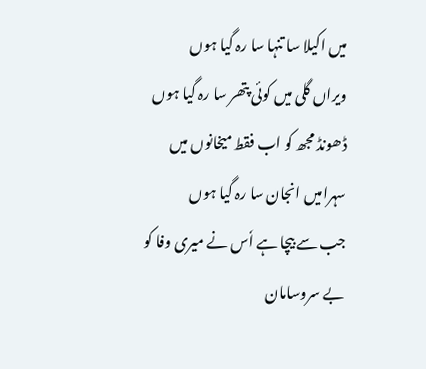میں اکیلا سا تنہا سا رہ گیا ہوں
ویراں گلی میں کوئی پتھر سا رہ گیا ہوں
ڈھونڈ مجھ کو اب فقط میخانوں میں
سہرامیں انجان سا رہ گیا ہوں
جب سے بیچا ہے اٗس نے میری وفا کو
بے سروسامان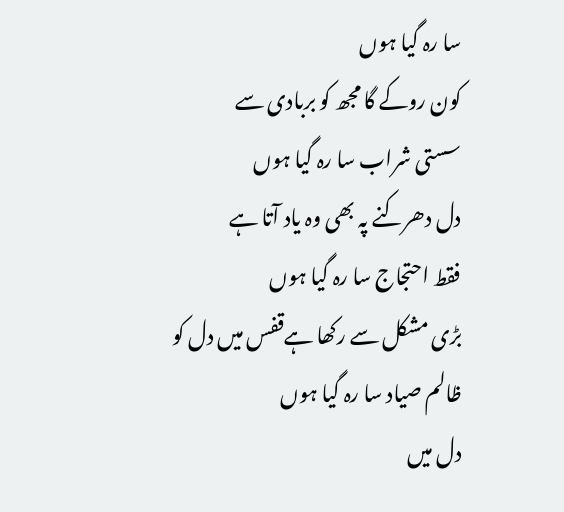سا رہ گیا ہوں
کون روکے گا مجھ کو بربادی سے
سستی شراب سا رہ گیا ہوں
دل دھرکنے پہ بھی وہ یاد آتا ہے
فقط احتجاج سا رہ گیا ہوں
بڑی مشکل سے رکھا ہےقفس میں دل کو
ظالم صیاد سا رہ گیا ہوں
دل میں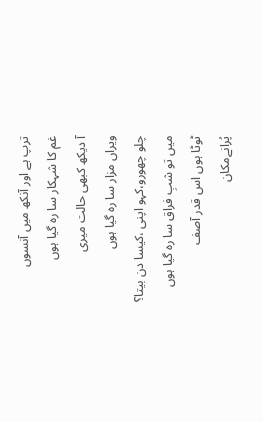ترپ ہے اور آنکھ میں آنسوں
غم کا شہکار سا رہ گیا ہوں
آ دیکھ کبھی حالت میری
ویراں مزار سا رہ گیا ہوں
چلو چھورو،کہو اپنی ،کیسا دن بیتا؟
میں تو شبِ فراق سا رہ گیا ہوں
ٹوٹا ہوں اس قدر آصف
پُرانےمکان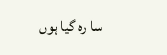سا رہ گیا ہوں